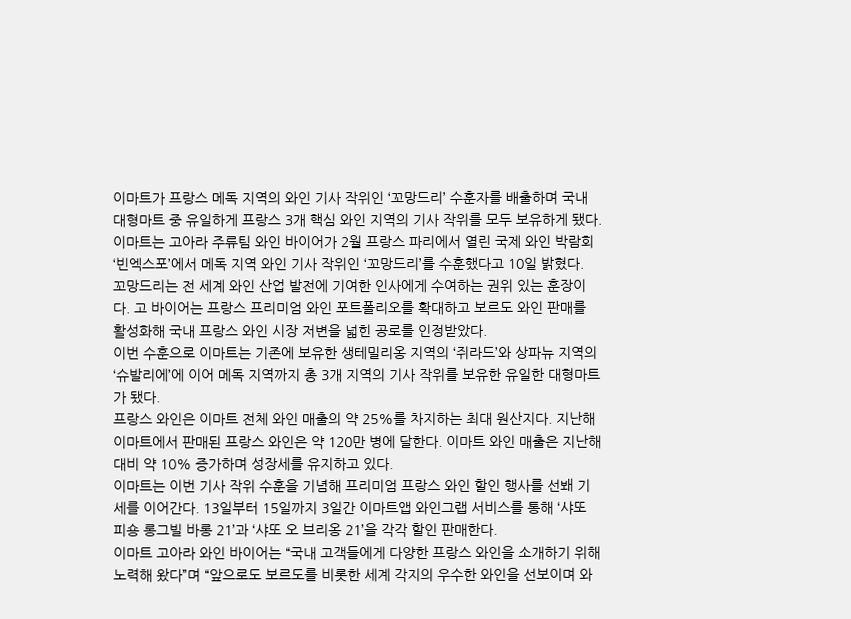이마트가 프랑스 메독 지역의 와인 기사 작위인 ‘꼬망드리’ 수훈자를 배출하며 국내 대형마트 중 유일하게 프랑스 3개 핵심 와인 지역의 기사 작위를 모두 보유하게 됐다.
이마트는 고아라 주류팀 와인 바이어가 2월 프랑스 파리에서 열린 국제 와인 박람회 ‘빈엑스포’에서 메독 지역 와인 기사 작위인 ‘꼬망드리’를 수훈했다고 10일 밝혔다.
꼬망드리는 전 세계 와인 산업 발전에 기여한 인사에게 수여하는 권위 있는 훈장이다. 고 바이어는 프랑스 프리미엄 와인 포트폴리오를 확대하고 보르도 와인 판매를 활성화해 국내 프랑스 와인 시장 저변을 넓힌 공로를 인정받았다.
이번 수훈으로 이마트는 기존에 보유한 생테밀리옹 지역의 ‘쥐라드’와 상파뉴 지역의 ‘슈발리에’에 이어 메독 지역까지 총 3개 지역의 기사 작위를 보유한 유일한 대형마트가 됐다.
프랑스 와인은 이마트 전체 와인 매출의 약 25%를 차지하는 최대 원산지다. 지난해 이마트에서 판매된 프랑스 와인은 약 120만 병에 달한다. 이마트 와인 매출은 지난해 대비 약 10% 증가하며 성장세를 유지하고 있다.
이마트는 이번 기사 작위 수훈을 기념해 프리미엄 프랑스 와인 할인 행사를 선봬 기세를 이어간다. 13일부터 15일까지 3일간 이마트앱 와인그랩 서비스를 통해 ‘샤또 피숑 롱그빌 바롱 21’과 ‘샤또 오 브리옹 21’을 각각 할인 판매한다.
이마트 고아라 와인 바이어는 “국내 고객들에게 다양한 프랑스 와인을 소개하기 위해 노력해 왔다”며 “앞으로도 보르도를 비롯한 세계 각지의 우수한 와인을 선보이며 와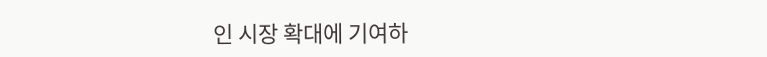인 시장 확대에 기여하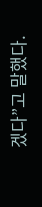겠다”고 말했다.